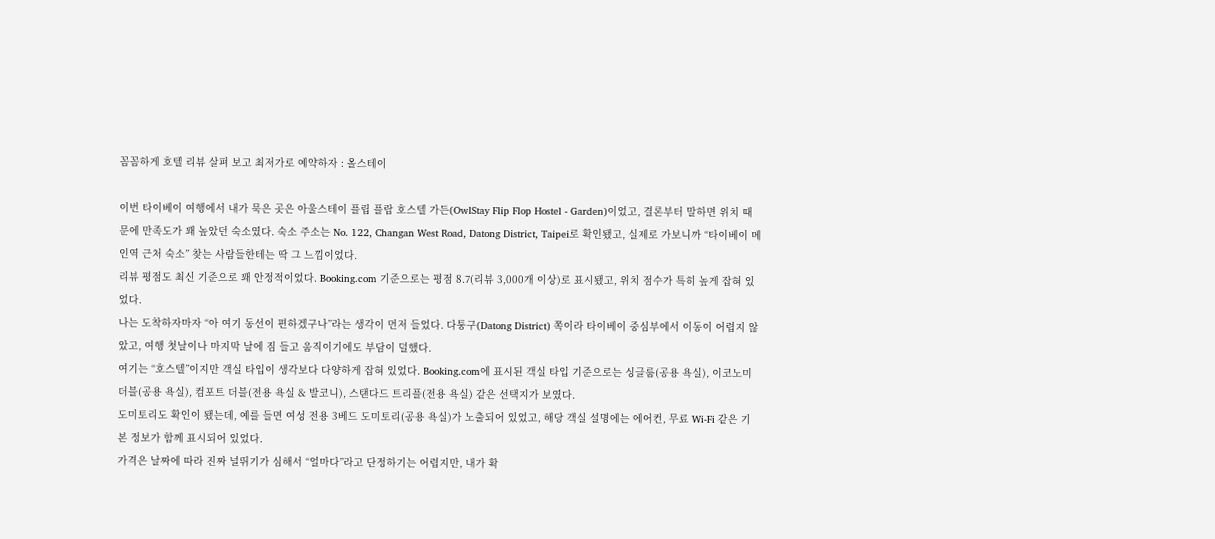꼼꼼하게 호텔 리뷰 살펴 보고 최저가로 예약하자 : 올스테이

이번 타이베이 여행에서 내가 묵은 곳은 아울스테이 플립 플랍 호스텔 가든(OwlStay Flip Flop Hostel - Garden)이었고, 결론부터 말하면 위치 때문에 만족도가 꽤 높았던 숙소였다. 숙소 주소는 No. 122, Changan West Road, Datong District, Taipei로 확인됐고, 실제로 가보니까 “타이베이 메인역 근처 숙소” 찾는 사람들한테는 딱 그 느낌이었다.
리뷰 평점도 최신 기준으로 꽤 안정적이었다. Booking.com 기준으로는 평점 8.7(리뷰 3,000개 이상)로 표시됐고, 위치 점수가 특히 높게 잡혀 있었다.
나는 도착하자마자 “아 여기 동선이 편하겠구나”라는 생각이 먼저 들었다. 다퉁구(Datong District) 쪽이라 타이베이 중심부에서 이동이 어렵지 않았고, 여행 첫날이나 마지막 날에 짐 들고 움직이기에도 부담이 덜했다.
여기는 “호스텔”이지만 객실 타입이 생각보다 다양하게 잡혀 있었다. Booking.com에 표시된 객실 타입 기준으로는 싱글룸(공용 욕실), 이코노미 더블(공용 욕실), 컴포트 더블(전용 욕실 & 발코니), 스탠다드 트리플(전용 욕실) 같은 선택지가 보였다.
도미토리도 확인이 됐는데, 예를 들면 여성 전용 3베드 도미토리(공용 욕실)가 노출되어 있었고, 해당 객실 설명에는 에어컨, 무료 Wi‑Fi 같은 기본 정보가 함께 표시되어 있었다.
가격은 날짜에 따라 진짜 널뛰기가 심해서 “얼마다”라고 단정하기는 어렵지만, 내가 확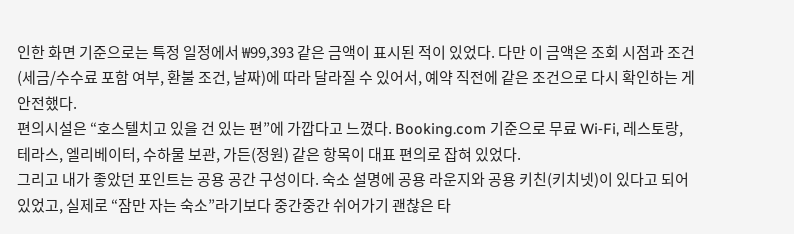인한 화면 기준으로는 특정 일정에서 ₩99,393 같은 금액이 표시된 적이 있었다. 다만 이 금액은 조회 시점과 조건(세금/수수료 포함 여부, 환불 조건, 날짜)에 따라 달라질 수 있어서, 예약 직전에 같은 조건으로 다시 확인하는 게 안전했다.
편의시설은 “호스텔치고 있을 건 있는 편”에 가깝다고 느꼈다. Booking.com 기준으로 무료 Wi‑Fi, 레스토랑, 테라스, 엘리베이터, 수하물 보관, 가든(정원) 같은 항목이 대표 편의로 잡혀 있었다.
그리고 내가 좋았던 포인트는 공용 공간 구성이다. 숙소 설명에 공용 라운지와 공용 키친(키치넷)이 있다고 되어 있었고, 실제로 “잠만 자는 숙소”라기보다 중간중간 쉬어가기 괜찮은 타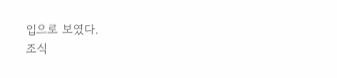입으로 보였다.
조식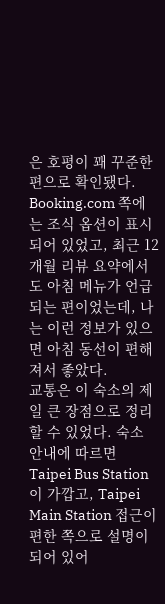은 호평이 꽤 꾸준한 편으로 확인됐다. Booking.com 쪽에는 조식 옵션이 표시되어 있었고, 최근 12개월 리뷰 요약에서도 아침 메뉴가 언급되는 편이었는데, 나는 이런 정보가 있으면 아침 동선이 편해져서 좋았다.
교통은 이 숙소의 제일 큰 장점으로 정리할 수 있었다. 숙소 안내에 따르면 Taipei Bus Station이 가깝고, Taipei Main Station 접근이 편한 쪽으로 설명이 되어 있어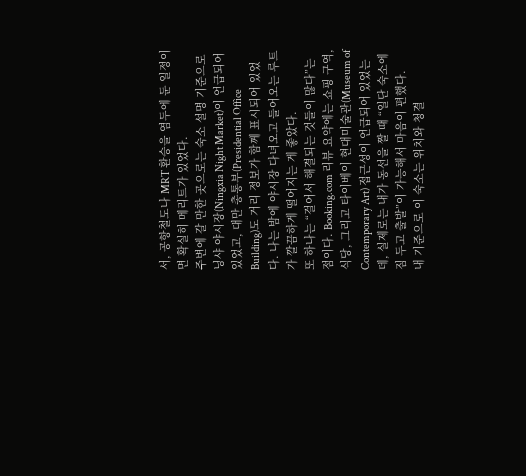서, 공항철도나 MRT 환승을 염두에 둔 일정이면 확실히 메리트가 있었다.
주변에 갈 만한 곳으로는 숙소 설명 기준으로 닝샤 야시장(Ningxia Night Market)이 언급되어 있었고, 대만 총통부(Presidential Office Building)도 거리 정보가 함께 표시되어 있었다. 나는 밤에 야시장 다녀오고 들어오는 루트가 깔끔하게 떨어지는 게 좋았다.
또 하나는 “걸어서 해결되는 것들이 많다”는 점이다. Booking.com 리뷰 요약에는 쇼핑 구역, 식당, 그리고 타이베이 현대미술관(Museum of Contemporary Art) 접근성이 언급되어 있었는데, 실제로는 내가 동선을 짤 때 “일단 숙소에 짐 두고 출발”이 가능해서 마음이 편했다.
내 기준으로 이 숙소는 위치와 청결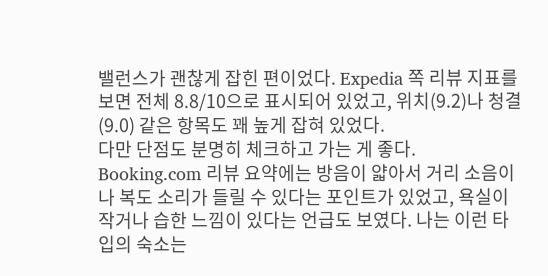밸런스가 괜찮게 잡힌 편이었다. Expedia 쪽 리뷰 지표를 보면 전체 8.8/10으로 표시되어 있었고, 위치(9.2)나 청결(9.0) 같은 항목도 꽤 높게 잡혀 있었다.
다만 단점도 분명히 체크하고 가는 게 좋다. Booking.com 리뷰 요약에는 방음이 얇아서 거리 소음이나 복도 소리가 들릴 수 있다는 포인트가 있었고, 욕실이 작거나 습한 느낌이 있다는 언급도 보였다. 나는 이런 타입의 숙소는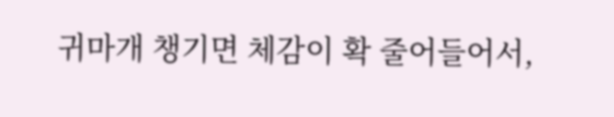귀마개 챙기면 체감이 확 줄어들어서,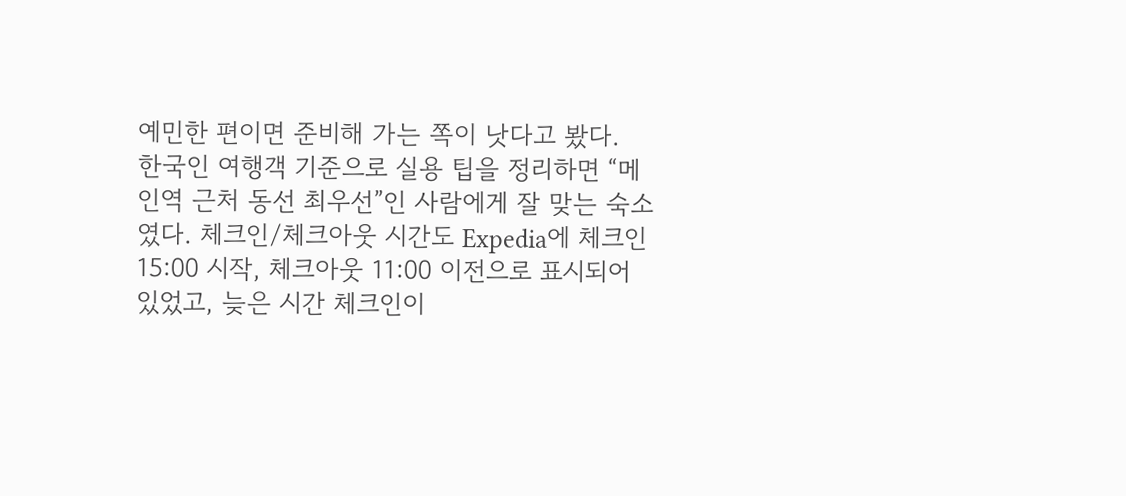예민한 편이면 준비해 가는 쪽이 낫다고 봤다.
한국인 여행객 기준으로 실용 팁을 정리하면 “메인역 근처 동선 최우선”인 사람에게 잘 맞는 숙소였다. 체크인/체크아웃 시간도 Expedia에 체크인 15:00 시작, 체크아웃 11:00 이전으로 표시되어 있었고, 늦은 시간 체크인이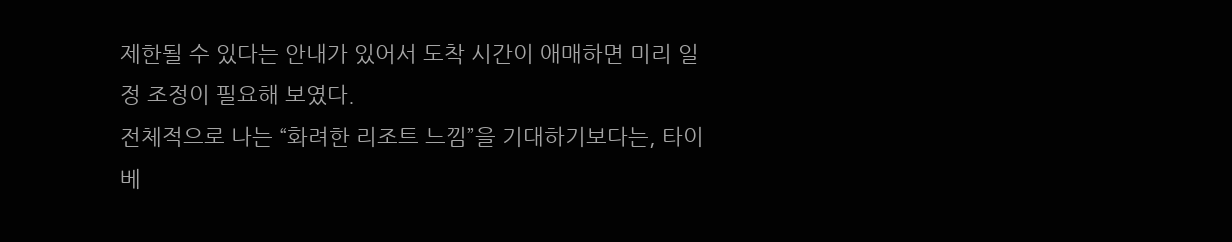제한될 수 있다는 안내가 있어서 도착 시간이 애매하면 미리 일정 조정이 필요해 보였다.
전체적으로 나는 “화려한 리조트 느낌”을 기대하기보다는, 타이베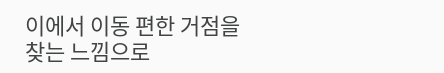이에서 이동 편한 거점을 찾는 느낌으로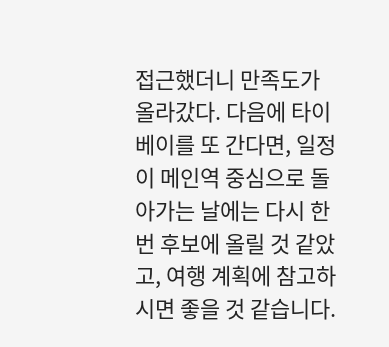접근했더니 만족도가 올라갔다. 다음에 타이베이를 또 간다면, 일정이 메인역 중심으로 돌아가는 날에는 다시 한 번 후보에 올릴 것 같았고, 여행 계획에 참고하시면 좋을 것 같습니다.